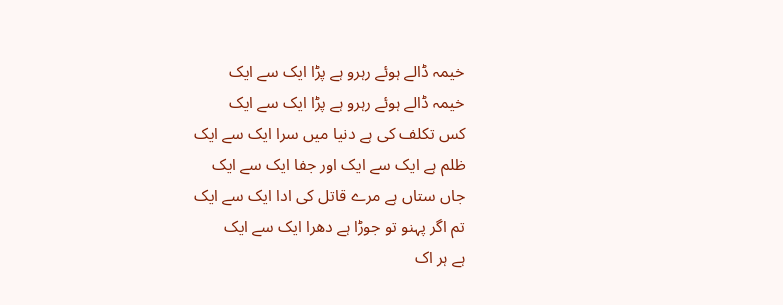خیمہ ڈالے ہوئے رہرو ہے پڑا ایک سے ایک
خیمہ ڈالے ہوئے رہرو ہے پڑا ایک سے ایک
کس تکلف کی ہے دنیا میں سرا ایک سے ایک
ظلم ہے ایک سے ایک اور جفا ایک سے ایک
جاں ستاں ہے مرے قاتل کی ادا ایک سے ایک
تم اگر پہنو تو جوڑا ہے دھرا ایک سے ایک
ہے ہر اک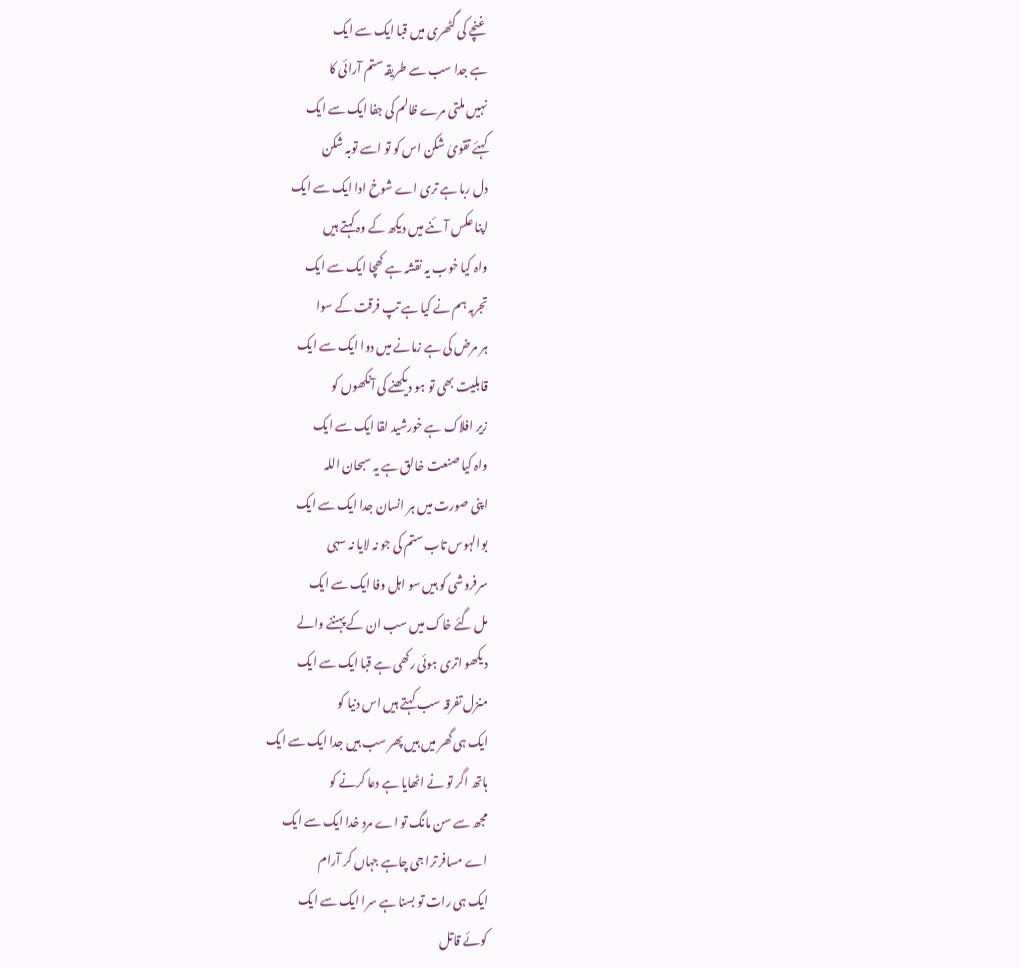غنچے کی گٹھری میں قبا ایک سے ایک
ہے جدا سب سے طریقہ ستم آرائی کا
نہیں ملتی مرے ظالم کی جفا ایک سے ایک
کہئے تقویٰ شکن اس کو تو اسے توبہ شکن
دل ربا ہے تری اے شوخ ادا ایک سے ایک
اپنا عکس آئنے میں دیکھ کے وہ کہتے ہیں
واہ کیا خوب یہ نقشہ ہے کھچا ایک سے ایک
تجربہ ہم نے کیا ہے تپ فرقت کے سوا
ہر مرض کی ہے زمانے میں دوا ایک سے ایک
قابلیت بھی تو ہو دیکھنے کی آنکھوں کو
زیر افلاک ہے خورشید لقا ایک سے ایک
واہ کیا صنعت خالق ہے یہ سبحان اللہ
اپنی صورت میں ہر انسان جدا ایک سے ایک
بوالہوس تاب ستم کی جو نہ لایا نہ سہی
سرفروشی کو ہیں سو اہل وفا ایک سے ایک
مل گئے خاک میں سب ان کے پہننے والے
دیکھو اتری ہوئی رکھی ہے قبا ایک سے ایک
منزل تفرقہ سب کہتے ہیں اس دنیا کو
ایک ہی گھر میں ہیں پھر سب ہیں جدا ایک سے ایک
ہاتھ اگر تو نے اٹھایا ہے دعا کرنے کو
مجھ سے سن مانگ تو اے مرد خدا ایک سے ایک
اے مسافر ترا جی چاہے جہاں کر آرام
ایک ہی رات تو بسنا ہے سرا ایک سے ایک
کوئے قاتل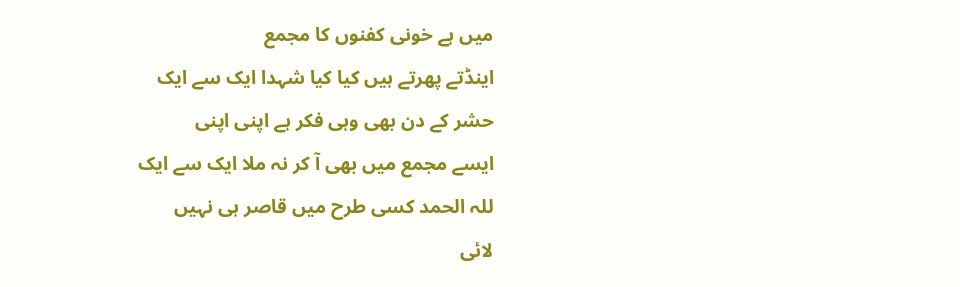میں ہے خونی کفنوں کا مجمع
اینڈتے پھرتے ہیں کیا کیا شہدا ایک سے ایک
حشر کے دن بھی وہی فکر ہے اپنی اپنی
ایسے مجمع میں بھی آ کر نہ ملا ایک سے ایک
للہ الحمد کسی طرح میں قاصر ہی نہیں
لائی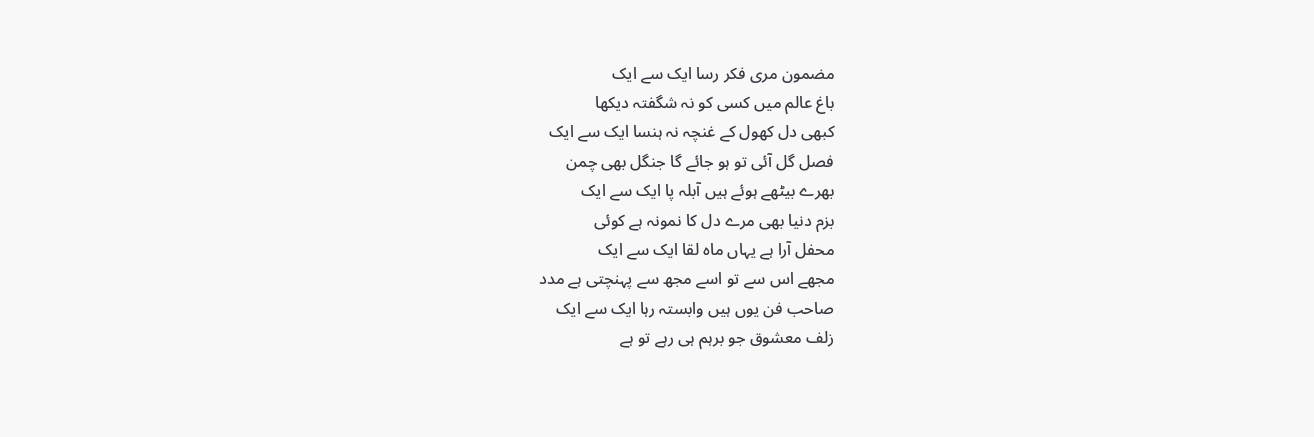مضمون مری فکر رسا ایک سے ایک
باغ عالم میں کسی کو نہ شگفتہ دیکھا
کبھی دل کھول کے غنچہ نہ ہنسا ایک سے ایک
فصل گل آئی تو ہو جائے گا جنگل بھی چمن
بھرے بیٹھے ہوئے ہیں آبلہ پا ایک سے ایک
بزم دنیا بھی مرے دل کا نمونہ ہے کوئی
محفل آرا ہے یہاں ماہ لقا ایک سے ایک
مجھے اس سے تو اسے مجھ سے پہنچتی ہے مدد
صاحب فن یوں ہیں وابستہ رہا ایک سے ایک
زلف معشوق جو برہم ہی رہے تو ہے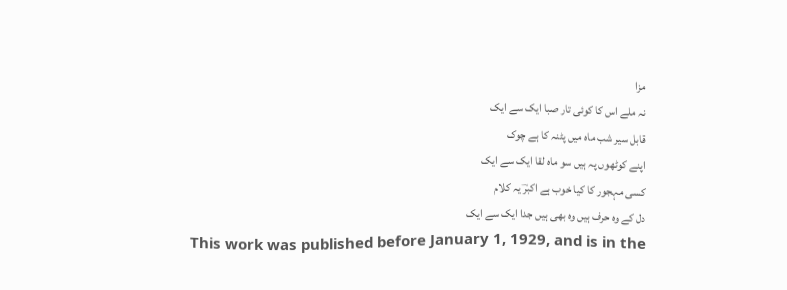مزا
نہ ملے اس کا کوئی تار صبا ایک سے ایک
قابل سیر شب ماہ میں پٹنہ کا ہے چوک
اپنے کوٹھوں پہ ہیں سو ماہ لقا ایک سے ایک
کسی مہجور کا کیا خوب ہے اکبرؔ یہ کلام
دل کے وہ حرف ہیں وہ بھی ہیں جدا ایک سے ایک
This work was published before January 1, 1929, and is in the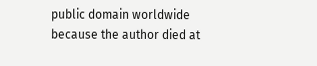public domain worldwide because the author died at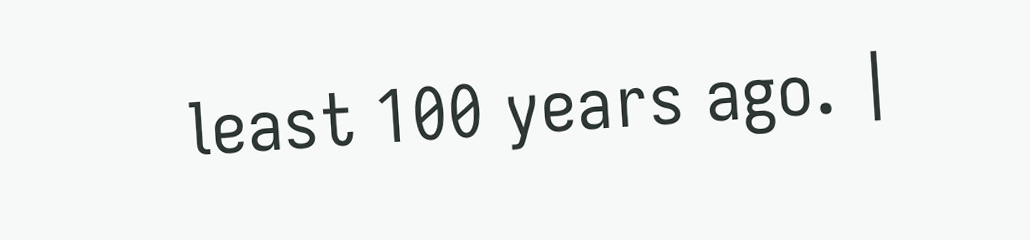least 100 years ago. |